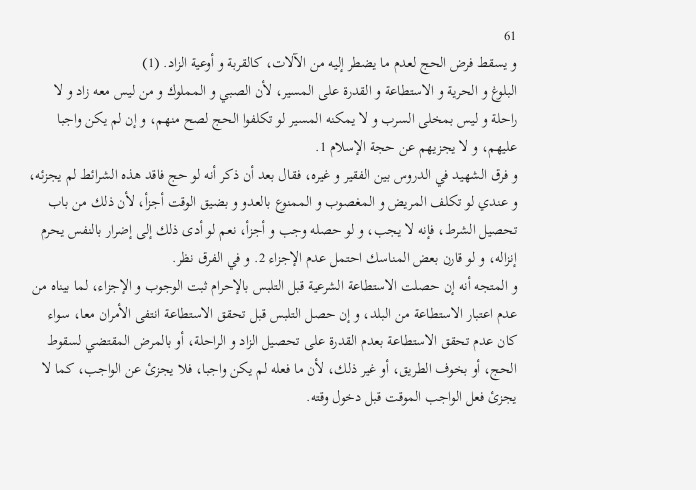61
و يسقط فرض الحج لعدم ما يضطر إليه من الآلات، كالقربة و أوعية الزاد. (1)
البلوغ و الحرية و الاستطاعة و القدرة على المسير، لأن الصبي و المملوك و من ليس معه زاد و لا راحلة و ليس بمخلى السرب و لا يمكنه المسير لو تكلفوا الحج لصح منهم، و إن لم يكن واجبا عليهم، و لا يجزيهم عن حجة الإسلام 1.
و فرق الشهيد في الدروس بين الفقير و غيره، فقال بعد أن ذكر أنه لو حج فاقد هذه الشرائط لم يجزئه، و عندي لو تكلف المريض و المغصوب و الممنوع بالعدو و بضيق الوقت أجزأ، لأن ذلك من باب تحصيل الشرط، فإنه لا يجب، و لو حصله وجب و أجزأ، نعم لو أدى ذلك إلى إضرار بالنفس يحرم إنزاله، و لو قارن بعض المناسك احتمل عدم الإجزاء 2. و في الفرق نظر.
و المتجه أنه إن حصلت الاستطاعة الشرعية قبل التلبس بالإحرام ثبت الوجوب و الإجزاء، لما بيناه من عدم اعتبار الاستطاعة من البلد، و إن حصل التلبس قبل تحقق الاستطاعة انتفى الأمران معا، سواء كان عدم تحقق الاستطاعة بعدم القدرة على تحصيل الزاد و الراحلة، أو بالمرض المقتضي لسقوط الحج، أو بخوف الطريق، أو غير ذلك، لأن ما فعله لم يكن واجبا، فلا يجزئ عن الواجب، كما لا يجزئ فعل الواجب الموقت قبل دخول وقته.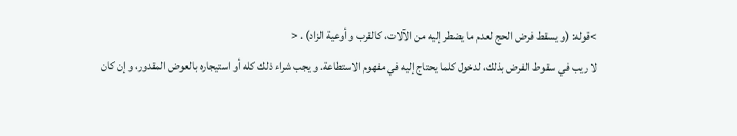>قوله: (و يسقط فرض الحج لعدم ما يضطر إليه من الآلات، كالقرب و أوعية الزاد) . <
لا ريب في سقوط الفرض بذلك، لدخول كلما يحتاج إليه في مفهوم الاستطاعة. و يجب شراء ذلك كله أو استيجاره بالعوض المقدور، و إن كان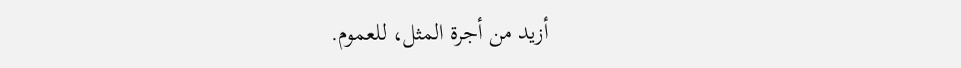أزيد من أجرة المثل، للعموم.